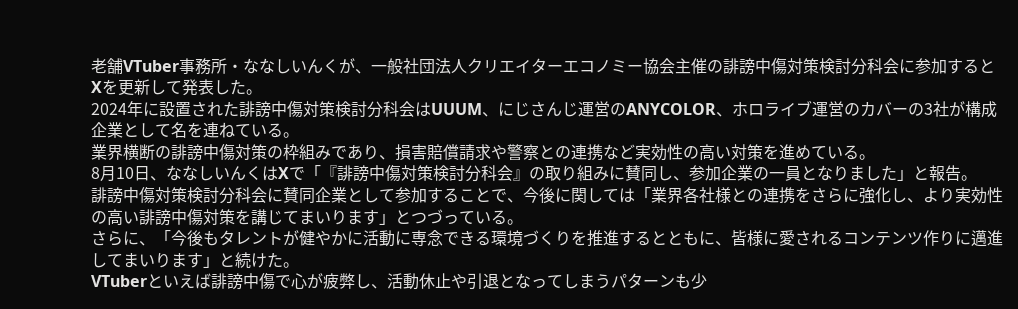老舗VTuber事務所・ななしいんくが、一般社団法人クリエイターエコノミー協会主催の誹謗中傷対策検討分科会に参加するとXを更新して発表した。
2024年に設置された誹謗中傷対策検討分科会はUUUM、にじさんじ運営のANYCOLOR、ホロライブ運営のカバーの3社が構成企業として名を連ねている。
業界横断の誹謗中傷対策の枠組みであり、損害賠償請求や警察との連携など実効性の高い対策を進めている。
8月10日、ななしいんくはXで「『誹謗中傷対策検討分科会』の取り組みに賛同し、参加企業の一員となりました」と報告。
誹謗中傷対策検討分科会に賛同企業として参加することで、今後に関しては「業界各社様との連携をさらに強化し、より実効性の高い誹謗中傷対策を講じてまいります」とつづっている。
さらに、「今後もタレントが健やかに活動に専念できる環境づくりを推進するとともに、皆様に愛されるコンテンツ作りに邁進してまいります」と続けた。
VTuberといえば誹謗中傷で心が疲弊し、活動休止や引退となってしまうパターンも少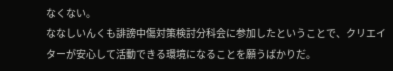なくない。
ななしいんくも誹謗中傷対策検討分科会に参加したということで、クリエイターが安心して活動できる環境になることを願うばかりだ。